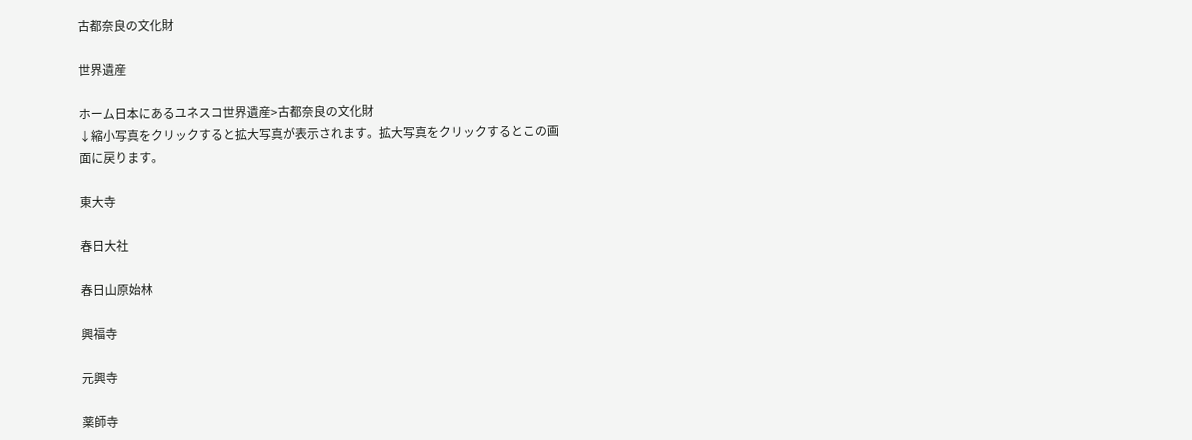古都奈良の文化財

世界遺産

ホーム日本にあるユネスコ世界遺産>古都奈良の文化財
↓縮小写真をクリックすると拡大写真が表示されます。拡大写真をクリックするとこの画面に戻ります。

東大寺

春日大社

春日山原始林

興福寺

元興寺

薬師寺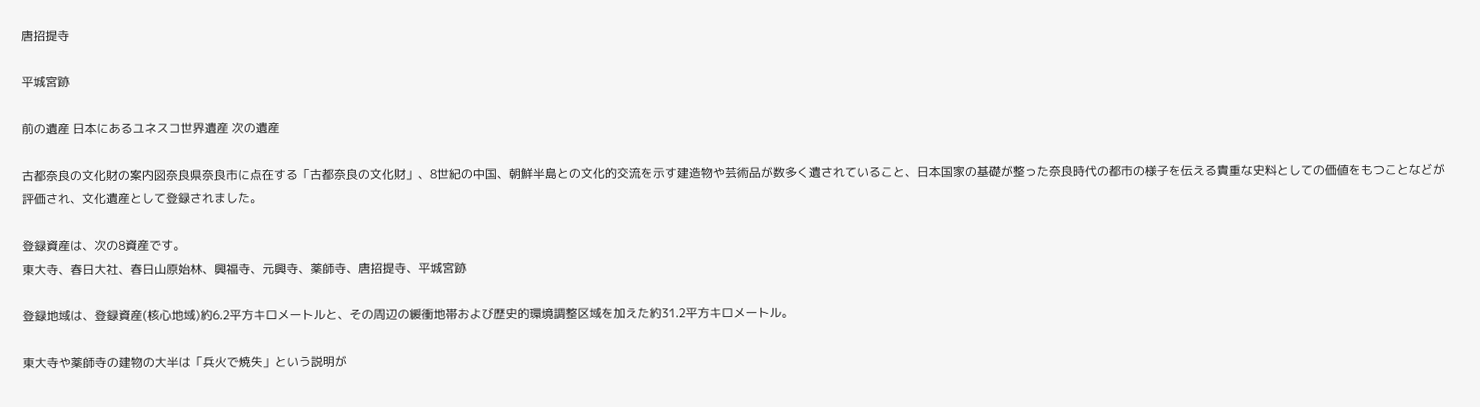唐招提寺

平城宮跡

前の遺産 日本にあるユネスコ世界遺産 次の遺産

古都奈良の文化財の案内図奈良県奈良市に点在する「古都奈良の文化財」、8世紀の中国、朝鮮半島との文化的交流を示す建造物や芸術品が数多く遺されていること、日本国家の基礎が整った奈良時代の都市の様子を伝える貴重な史料としての価値をもつことなどが評価され、文化遺産として登録されました。

登録資産は、次の8資産です。
東大寺、春日大社、春日山原始林、興福寺、元興寺、薬師寺、唐招提寺、平城宮跡

登録地域は、登録資産(核心地域)約6.2平方キロメートルと、その周辺の緩衝地帯および歴史的環境調整区域を加えた約31.2平方キロメートル。

東大寺や薬師寺の建物の大半は「兵火で焼失」という説明が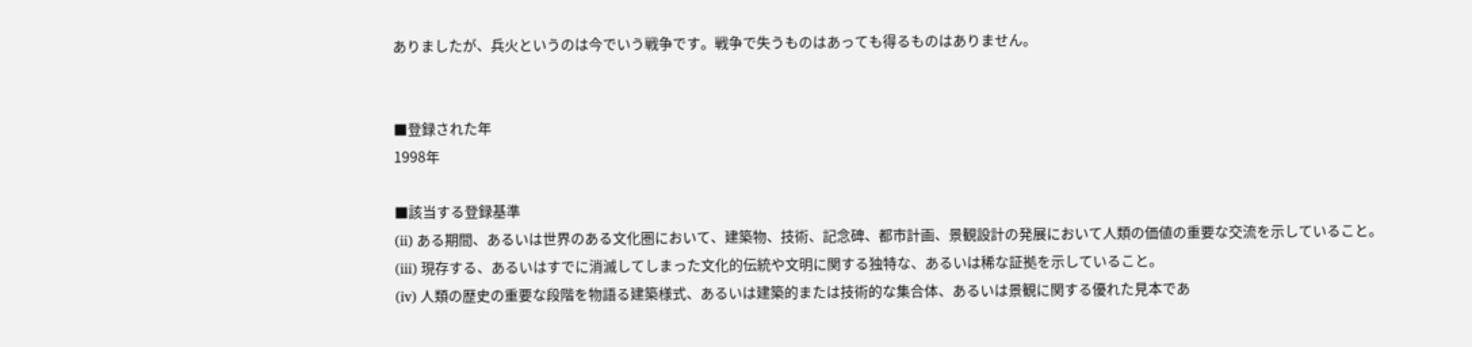ありましたが、兵火というのは今でいう戦争です。戦争で失うものはあっても得るものはありません。


■登録された年
1998年

■該当する登録基準
(ii) ある期間、あるいは世界のある文化圏において、建築物、技術、記念碑、都市計画、景観設計の発展において人類の価値の重要な交流を示していること。
(iii) 現存する、あるいはすでに消滅してしまった文化的伝統や文明に関する独特な、あるいは稀な証拠を示していること。
(iv) 人類の歴史の重要な段階を物語る建築様式、あるいは建築的または技術的な集合体、あるいは景観に関する優れた見本であ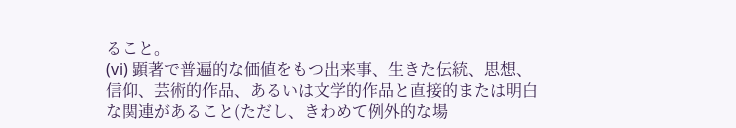ること。
(vi) 顕著で普遍的な価値をもつ出来事、生きた伝統、思想、信仰、芸術的作品、あるいは文学的作品と直接的または明白な関連があること(ただし、きわめて例外的な場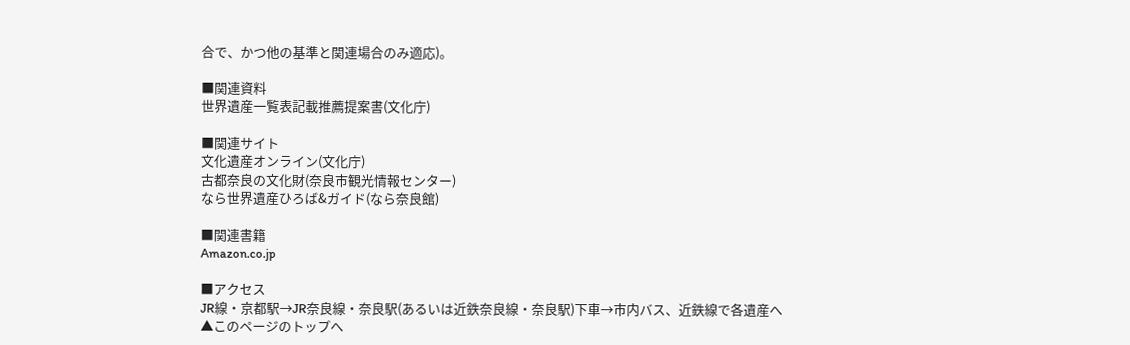合で、かつ他の基準と関連場合のみ適応)。

■関連資料
世界遺産一覧表記載推薦提案書(文化庁)

■関連サイト
文化遺産オンライン(文化庁)
古都奈良の文化財(奈良市観光情報センター)
なら世界遺産ひろば&ガイド(なら奈良館)

■関連書籍
Amazon.co.jp

■アクセス
JR線・京都駅→JR奈良線・奈良駅(あるいは近鉄奈良線・奈良駅)下車→市内バス、近鉄線で各遺産へ
▲このページのトップへ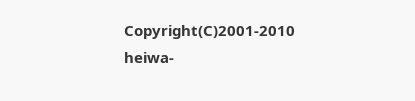Copyright(C)2001-2010 heiwa-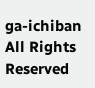ga-ichiban All Rights Reserved